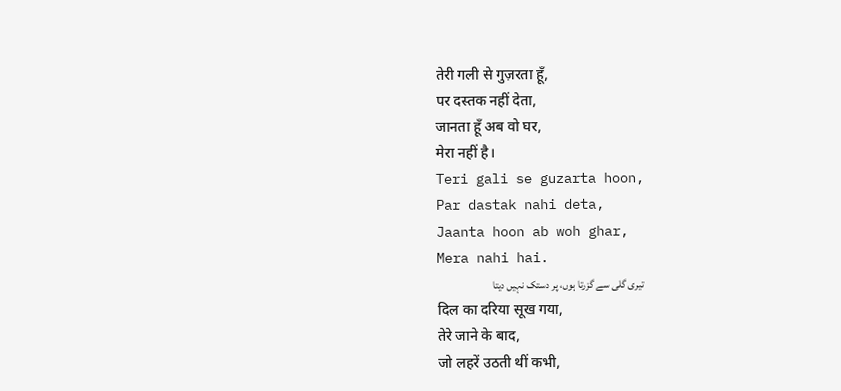तेरी गली से गुज़रता हूँ,
पर दस्तक नहीं देता,
जानता हूँ अब वो घर,
मेरा नहीं है।
Teri gali se guzarta hoon,
Par dastak nahi deta,
Jaanta hoon ab woh ghar,
Mera nahi hai.
تیری گلی سے گزرتا ہوں، پر دستک نہیں دیتا
दिल का दरिया सूख गया,
तेरे जाने के बाद,
जो लहरें उठती थीं कभी,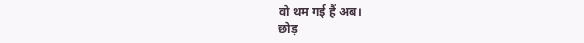वो थम गई हैं अब।
छोड़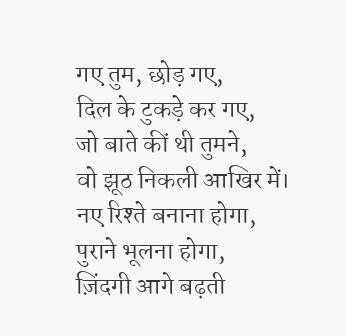गए तुम, छोड़ गए,
दिल के टुकड़े कर गए,
जो बाते कीं थी तुमने,
वो झूठ निकली आखिर में।
नए रिश्ते बनाना होगा,
पुराने भूलना होगा,
ज़िंदगी आगे बढ़ती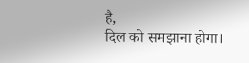है,
दिल को समझाना होगा।